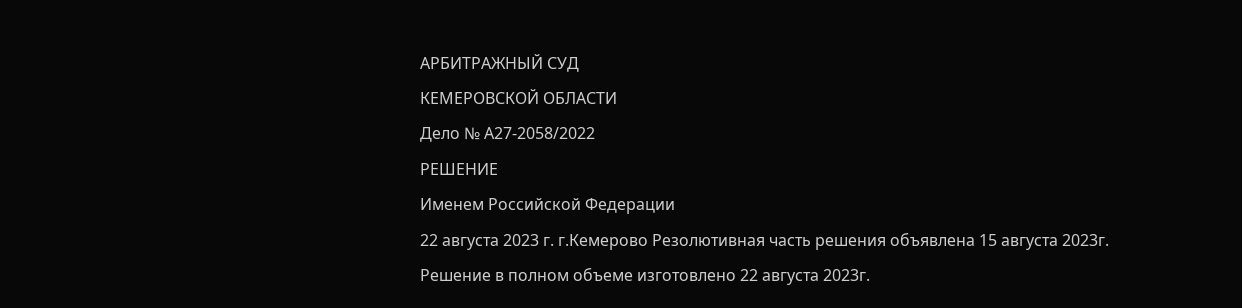АРБИТРАЖНЫЙ СУД
КЕМЕРОВСКОЙ ОБЛАСТИ
Дело № А27-2058/2022
РЕШЕНИЕ
Именем Российской Федерации
22 августа 2023 г. г.Кемерово Резолютивная часть решения объявлена 15 августа 2023г.
Решение в полном объеме изготовлено 22 августа 2023г.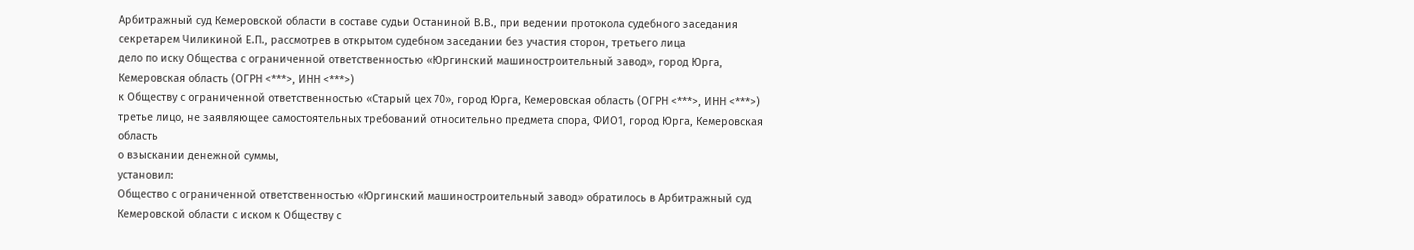Арбитражный суд Кемеровской области в составе судьи Останиной В.В., при ведении протокола судебного заседания секретарем Чиликиной Е.П., рассмотрев в открытом судебном заседании без участия сторон, третьего лица
дело по иску Общества с ограниченной ответственностью «Юргинский машиностроительный завод», город Юрга, Кемеровская область (ОГРН <***>, ИНН <***>)
к Обществу с ограниченной ответственностью «Старый цех 70», город Юрга, Кемеровская область (ОГРН <***>, ИНН <***>)
третье лицо, не заявляющее самостоятельных требований относительно предмета спора, ФИО1, город Юрга, Кемеровская область
о взыскании денежной суммы,
установил:
Общество с ограниченной ответственностью «Юргинский машиностроительный завод» обратилось в Арбитражный суд Кемеровской области с иском к Обществу с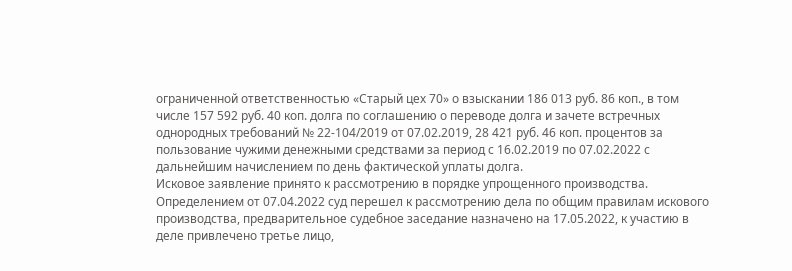ограниченной ответственностью «Старый цех 70» о взыскании 186 013 руб. 86 коп., в том числе 157 592 руб. 40 коп. долга по соглашению о переводе долга и зачете встречных однородных требований № 22-104/2019 от 07.02.2019, 28 421 руб. 46 коп. процентов за пользование чужими денежными средствами за период с 16.02.2019 по 07.02.2022 с дальнейшим начислением по день фактической уплаты долга.
Исковое заявление принято к рассмотрению в порядке упрощенного производства.
Определением от 07.04.2022 суд перешел к рассмотрению дела по общим правилам искового производства, предварительное судебное заседание назначено на 17.05.2022, к участию в деле привлечено третье лицо,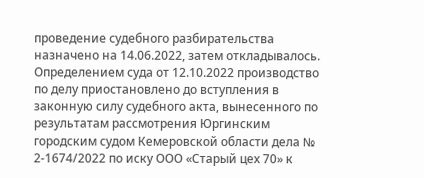проведение судебного разбирательства назначено на 14.06.2022, затем откладывалось.
Определением суда от 12.10.2022 производство по делу приостановлено до вступления в законную силу судебного акта, вынесенного по результатам рассмотрения Юргинским городским судом Кемеровской области дела № 2-1674/2022 по иску ООО «Старый цех 70» к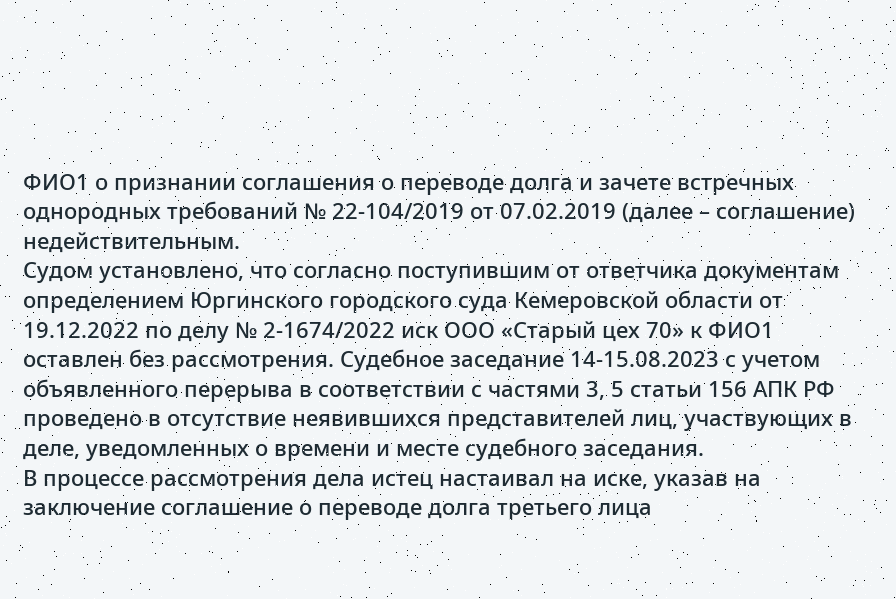ФИО1 о признании соглашения о переводе долга и зачете встречных однородных требований № 22-104/2019 от 07.02.2019 (далее – соглашение) недействительным.
Судом установлено, что согласно поступившим от ответчика документам определением Юргинского городского суда Кемеровской области от 19.12.2022 по делу № 2-1674/2022 иск ООО «Старый цех 70» к ФИО1 оставлен без рассмотрения. Судебное заседание 14-15.08.2023 с учетом объявленного перерыва в соответствии с частями 3, 5 статьи 156 АПК РФ проведено в отсутствие неявившихся представителей лиц, участвующих в деле, уведомленных о времени и месте судебного заседания.
В процессе рассмотрения дела истец настаивал на иске, указав на заключение соглашение о переводе долга третьего лица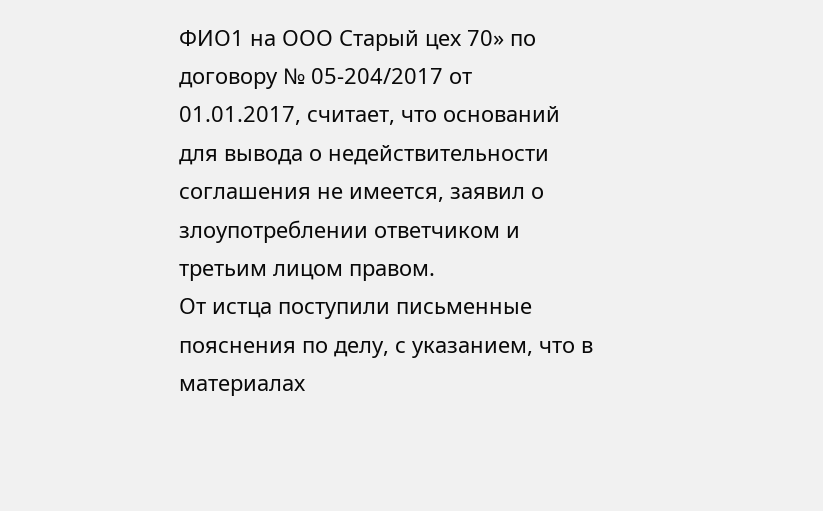ФИО1 на ООО Старый цех 70» по договору № 05-204/2017 от 01.01.2017, считает, что оснований для вывода о недействительности соглашения не имеется, заявил о злоупотреблении ответчиком и третьим лицом правом.
От истца поступили письменные пояснения по делу, с указанием, что в материалах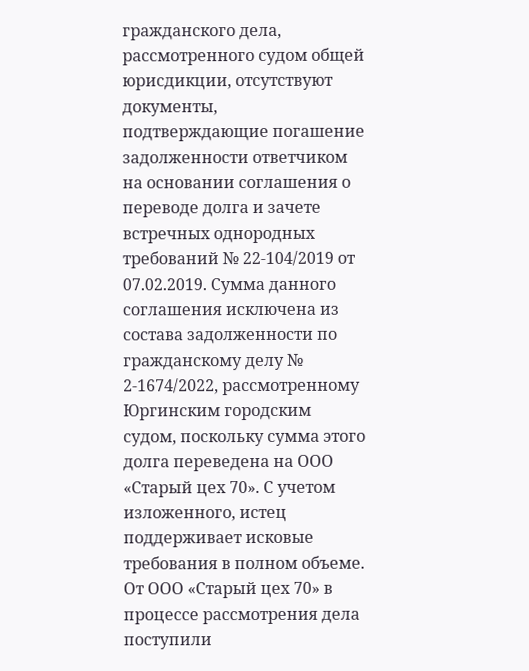гражданского дела, рассмотренного судом общей юрисдикции, отсутствуют документы, подтверждающие погашение задолженности ответчиком на основании соглашения о переводе долга и зачете встречных однородных требований № 22-104/2019 от 07.02.2019. Сумма данного соглашения исключена из состава задолженности по гражданскому делу № 2-1674/2022, рассмотренному Юргинским городским судом, поскольку сумма этого долга переведена на ООО «Старый цех 70». С учетом изложенного, истец поддерживает исковые требования в полном объеме.
От ООО «Старый цех 70» в процессе рассмотрения дела поступили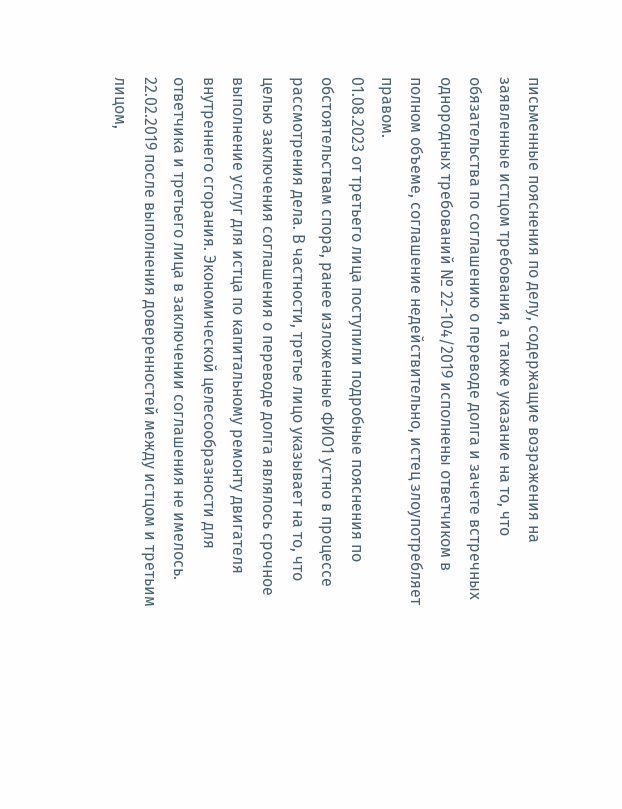письменные пояснения по делу, содержащие возражения на заявленные истцом требования, а также указание на то, что обязательства по соглашению о переводе долга и зачете встречных однородных требований № 22-104/2019 исполнены ответчиком в полном объеме, соглашение недействительно, истец злоупотребляет правом.
01.08.2023 от третьего лица поступили подробные пояснения по обстоятельствам спора, ранее изложенные ФИО1 устно в процессе рассмотрения дела. В частности, третье лицо указывает на то, что целью заключения соглашения о переводе долга являлось срочное выполнение услуг для истца по капитальному ремонту двигателя внутреннего сгорания. Экономической целесообразности для ответчика и третьего лица в заключении соглашения не имелось. 22.02.2019 после выполнения доверенностей между истцом и третьим лицом,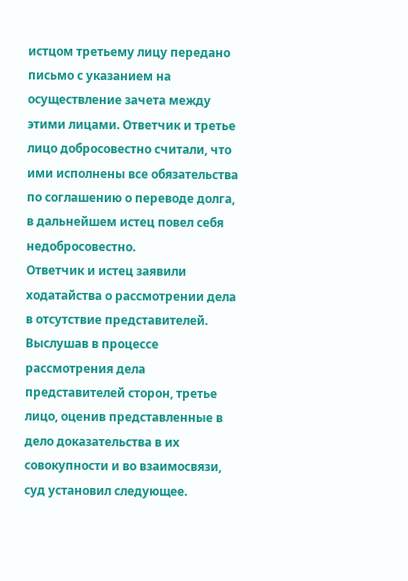истцом третьему лицу передано письмо с указанием на осуществление зачета между этими лицами. Ответчик и третье лицо добросовестно считали, что ими исполнены все обязательства по соглашению о переводе долга, в дальнейшем истец повел себя недобросовестно.
Ответчик и истец заявили ходатайства о рассмотрении дела в отсутствие представителей.
Выслушав в процессе рассмотрения дела представителей сторон, третье лицо, оценив представленные в дело доказательства в их совокупности и во взаимосвязи, суд установил следующее.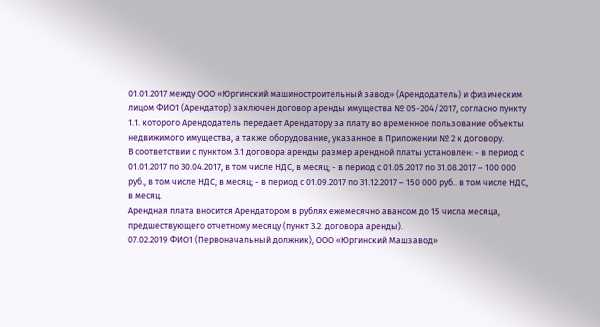01.01.2017 между ООО «Юргинский машиностроительный завод» (Арендодатель) и физическим лицом ФИО1 (Арендатор) заключен договор аренды имущества № 05-204/2017, согласно пункту 1.1. которого Арендодатель передает Арендатору за плату во временное пользование объекты недвижимого имущества, а также оборудование, указанное в Приложении № 2 к договору.
В соответствии с пунктом 3.1 договора аренды размер арендной платы установлен: - в период с 01.01.2017 по 30.04.2017, в том числе НДС, в месяц; - в период с 01.05.2017 по 31.08.2017 – 100 000 руб., в том числе НДС, в месяц; - в период с 01.09.2017 по 31.12.2017 – 150 000 руб.. в том числе НДС, в месяц.
Арендная плата вносится Арендатором в рублях ежемесячно авансом до 15 числа месяца, предшествующего отчетному месяцу (пункт 3.2. договора аренды).
07.02.2019 ФИО1 (Первоначальный должник), ООО «Юргинский Машзавод»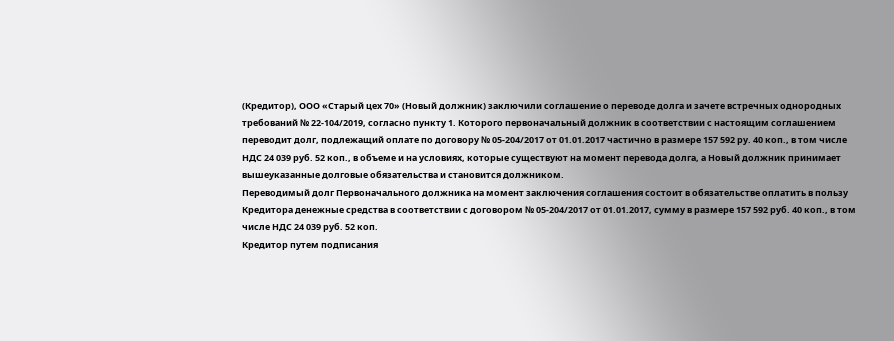(Кредитор), ООО «Старый цех 70» (Новый должник) заключили соглашение о переводе долга и зачете встречных однородных требований № 22-104/2019, согласно пункту 1. Которого первоначальный должник в соответствии с настоящим соглашением переводит долг, подлежащий оплате по договору № 05-204/2017 от 01.01.2017 частично в размере 157 592 ру. 40 коп., в том числе НДС 24 039 руб. 52 коп., в объеме и на условиях, которые существуют на момент перевода долга, а Новый должник принимает вышеуказанные долговые обязательства и становится должником.
Переводимый долг Первоначального должника на момент заключения соглашения состоит в обязательстве оплатить в пользу Кредитора денежные средства в соответствии с договором № 05-204/2017 от 01.01.2017, сумму в размере 157 592 руб. 40 коп., в том числе НДС 24 039 руб. 52 коп.
Кредитор путем подписания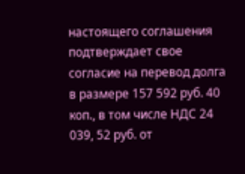настоящего соглашения подтверждает свое согласие на перевод долга в размере 157 592 руб. 40 коп., в том числе НДС 24 039, 52 руб. от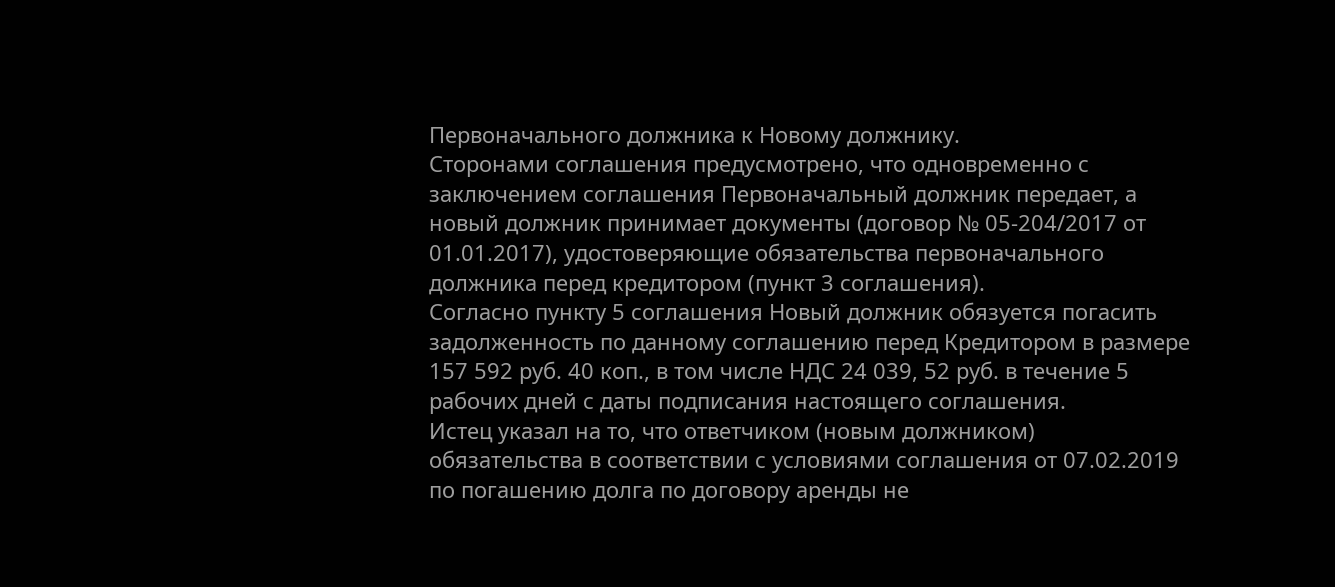Первоначального должника к Новому должнику.
Сторонами соглашения предусмотрено, что одновременно с заключением соглашения Первоначальный должник передает, а новый должник принимает документы (договор № 05-204/2017 от 01.01.2017), удостоверяющие обязательства первоначального должника перед кредитором (пункт 3 соглашения).
Согласно пункту 5 соглашения Новый должник обязуется погасить задолженность по данному соглашению перед Кредитором в размере 157 592 руб. 40 коп., в том числе НДС 24 039, 52 руб. в течение 5 рабочих дней с даты подписания настоящего соглашения.
Истец указал на то, что ответчиком (новым должником) обязательства в соответствии с условиями соглашения от 07.02.2019 по погашению долга по договору аренды не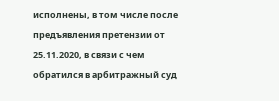исполнены, в том числе после предъявления претензии от 25.11.2020, в связи с чем обратился в арбитражный суд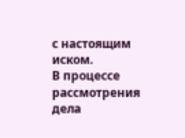с настоящим иском.
В процессе рассмотрения дела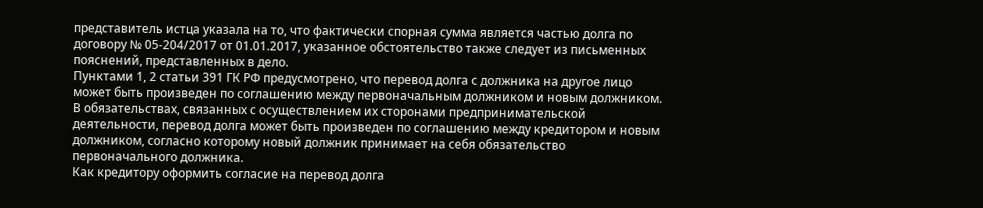представитель истца указала на то, что фактически спорная сумма является частью долга по договору № 05-204/2017 от 01.01.2017, указанное обстоятельство также следует из письменных пояснений, представленных в дело.
Пунктами 1, 2 статьи 391 ГК РФ предусмотрено, что перевод долга с должника на другое лицо может быть произведен по соглашению между первоначальным должником и новым должником.
В обязательствах, связанных с осуществлением их сторонами предпринимательской деятельности, перевод долга может быть произведен по соглашению между кредитором и новым должником, согласно которому новый должник принимает на себя обязательство первоначального должника.
Как кредитору оформить согласие на перевод долга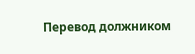Перевод должником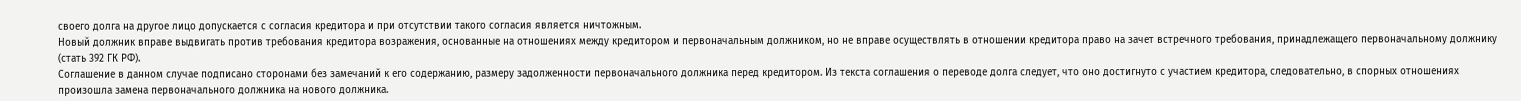своего долга на другое лицо допускается с согласия кредитора и при отсутствии такого согласия является ничтожным.
Новый должник вправе выдвигать против требования кредитора возражения, основанные на отношениях между кредитором и первоначальным должником, но не вправе осуществлять в отношении кредитора право на зачет встречного требования, принадлежащего первоначальному должнику (стать 392 ГК РФ).
Соглашение в данном случае подписано сторонами без замечаний к его содержанию, размеру задолженности первоначального должника перед кредитором. Из текста соглашения о переводе долга следует, что оно достигнуто с участием кредитора, следовательно, в спорных отношениях произошла замена первоначального должника на нового должника.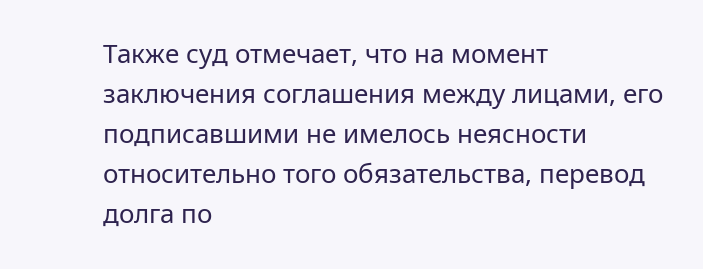Также суд отмечает, что на момент заключения соглашения между лицами, его подписавшими не имелось неясности относительно того обязательства, перевод долга по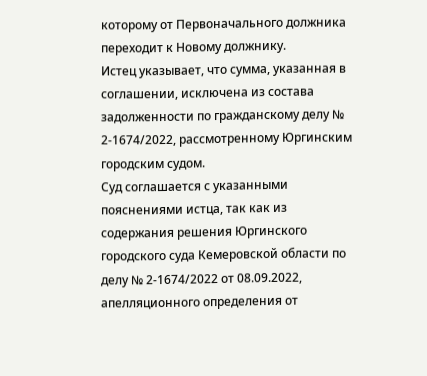которому от Первоначального должника переходит к Новому должнику.
Истец указывает, что сумма, указанная в соглашении, исключена из состава задолженности по гражданскому делу № 2-1674/2022, рассмотренному Юргинским городским судом.
Суд соглашается с указанными пояснениями истца, так как из содержания решения Юргинского городского суда Кемеровской области по делу № 2-1674/2022 от 08.09.2022, апелляционного определения от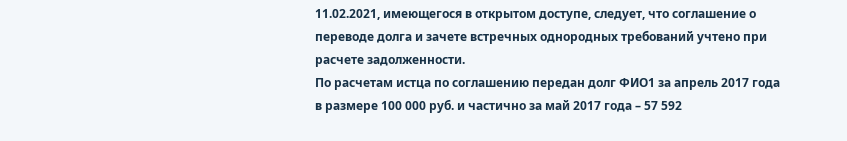11.02.2021, имеющегося в открытом доступе, следует, что соглашение о переводе долга и зачете встречных однородных требований учтено при расчете задолженности.
По расчетам истца по соглашению передан долг ФИО1 за апрель 2017 года в размере 100 000 руб. и частично за май 2017 года – 57 592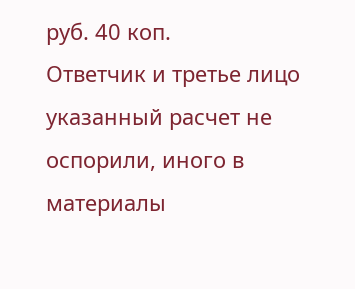руб. 40 коп.
Ответчик и третье лицо указанный расчет не оспорили, иного в материалы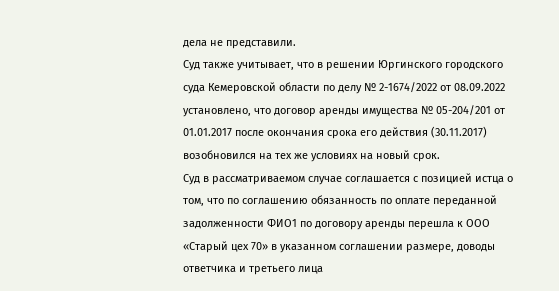дела не представили.
Суд также учитывает, что в решении Юргинского городского суда Кемеровской области по делу № 2-1674/2022 от 08.09.2022 установлено, что договор аренды имущества № 05-204/201 от 01.01.2017 после окончания срока его действия (30.11.2017) возобновился на тех же условиях на новый срок.
Суд в рассматриваемом случае соглашается с позицией истца о том, что по соглашению обязанность по оплате переданной задолженности ФИО1 по договору аренды перешла к ООО «Старый цех 70» в указанном соглашении размере, доводы ответчика и третьего лица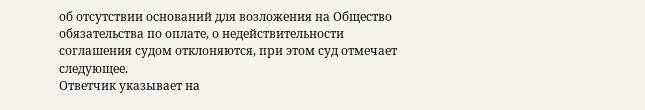об отсутствии оснований для возложения на Общество обязательства по оплате, о недействительности соглашения судом отклоняются, при этом суд отмечает следующее.
Ответчик указывает на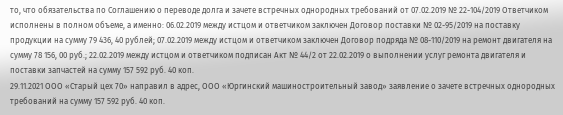то, что обязательства по Соглашению о переводе долга и зачете встречных однородных требований от 07.02.2019 № 22-104/2019 Ответчиком исполнены в полном объеме, а именно: 06.02.2019 между истцом и ответчиком заключен Договор поставки № 02-95/2019 на поставку продукции на сумму 79 436, 40 рублей; 07.02.2019 между истцом и ответчиком заключен Договор подряда № 08-110/2019 на ремонт двигателя на сумму 78 156, 00 руб.; 22.02.2019 между истцом и ответчиком подписан Акт № 44/2 от 22.02.2019 о выполнении услуг ремонта двигателя и поставки запчастей на сумму 157 592 руб. 40 коп.
29.11.2021 ООО «Старый цех 70» направил в адрес, ООО «Юргинский машиностроительный завод» заявление о зачете встречных однородных требований на сумму 157 592 руб. 40 коп.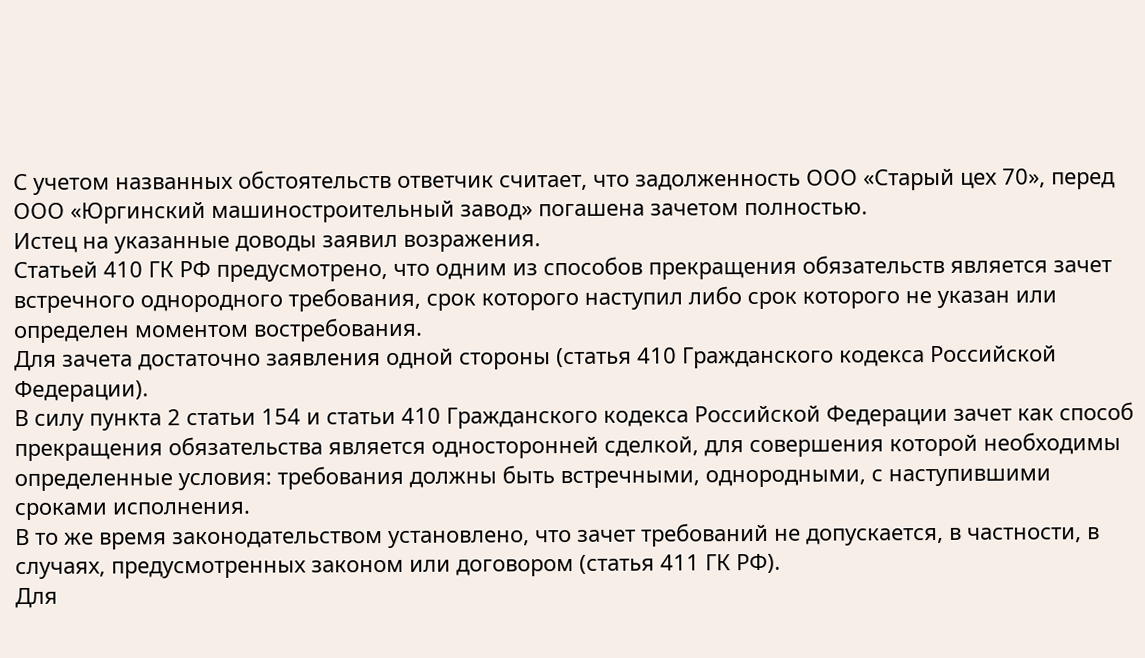С учетом названных обстоятельств ответчик считает, что задолженность ООО «Старый цех 70», перед ООО «Юргинский машиностроительный завод» погашена зачетом полностью.
Истец на указанные доводы заявил возражения.
Статьей 410 ГК РФ предусмотрено, что одним из способов прекращения обязательств является зачет встречного однородного требования, срок которого наступил либо срок которого не указан или определен моментом востребования.
Для зачета достаточно заявления одной стороны (статья 410 Гражданского кодекса Российской Федерации).
В силу пункта 2 статьи 154 и статьи 410 Гражданского кодекса Российской Федерации зачет как способ прекращения обязательства является односторонней сделкой, для совершения которой необходимы определенные условия: требования должны быть встречными, однородными, с наступившими сроками исполнения.
В то же время законодательством установлено, что зачет требований не допускается, в частности, в случаях, предусмотренных законом или договором (статья 411 ГК РФ).
Для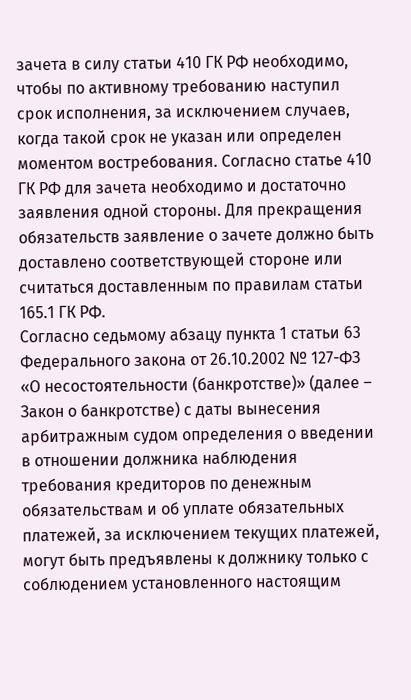зачета в силу статьи 410 ГК РФ необходимо, чтобы по активному требованию наступил срок исполнения, за исключением случаев, когда такой срок не указан или определен моментом востребования. Согласно статье 410 ГК РФ для зачета необходимо и достаточно заявления одной стороны. Для прекращения обязательств заявление о зачете должно быть доставлено соответствующей стороне или считаться доставленным по правилам статьи 165.1 ГК РФ.
Согласно седьмому абзацу пункта 1 статьи 63 Федерального закона от 26.10.2002 № 127-ФЗ «О несостоятельности (банкротстве)» (далее – Закон о банкротстве) с даты вынесения арбитражным судом определения о введении в отношении должника наблюдения требования кредиторов по денежным обязательствам и об уплате обязательных платежей, за исключением текущих платежей, могут быть предъявлены к должнику только с соблюдением установленного настоящим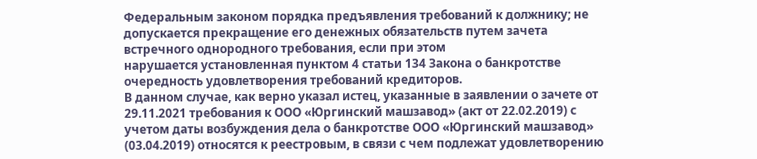Федеральным законом порядка предъявления требований к должнику; не допускается прекращение его денежных обязательств путем зачета встречного однородного требования, если при этом
нарушается установленная пунктом 4 статьи 134 Закона о банкротстве очередность удовлетворения требований кредиторов.
В данном случае, как верно указал истец, указанные в заявлении о зачете от 29.11.2021 требования к ООО «Юргинский машзавод» (акт от 22.02.2019) с учетом даты возбуждения дела о банкротстве ООО «Юргинский машзавод» (03.04.2019) относятся к реестровым, в связи с чем подлежат удовлетворению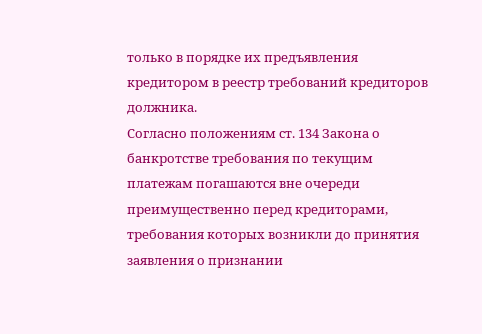только в порядке их предъявления кредитором в реестр требований кредиторов должника.
Согласно положениям ст. 134 Закона о банкротстве требования по текущим платежам погашаются вне очереди преимущественно перед кредиторами, требования которых возникли до принятия заявления о признании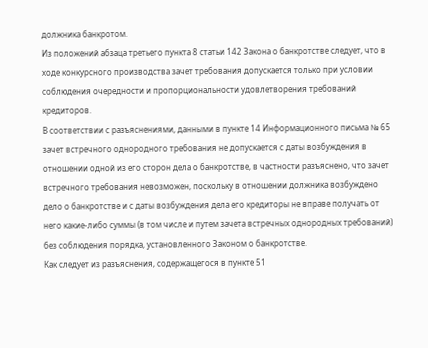должника банкротом.
Из положений абзаца третьего пункта 8 статьи 142 Закона о банкротстве следует, что в ходе конкурсного производства зачет требования допускается только при условии соблюдения очередности и пропорциональности удовлетворения требований кредиторов.
В соответствии с разъяснениями, данными в пункте 14 Информационного письма № 65 зачет встречного однородного требования не допускается с даты возбуждения в отношении одной из его сторон дела о банкротстве, в частности разъяснено, что зачет встречного требования невозможен, поскольку в отношении должника возбуждено дело о банкротстве и с даты возбуждения дела его кредиторы не вправе получать от него какие-либо суммы (в том числе и путем зачета встречных однородных требований) без соблюдения порядка, установленного Законом о банкротстве.
Как следует из разъяснения, содержащегося в пункте 51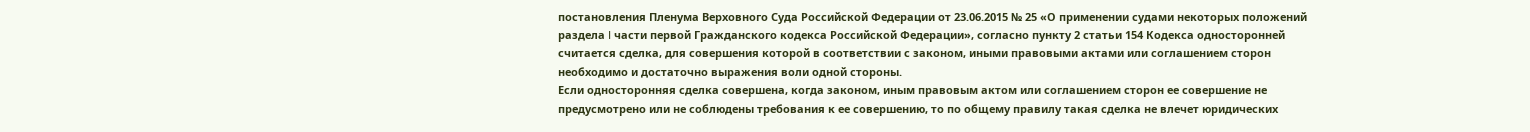постановления Пленума Верховного Суда Российской Федерации от 23.06.2015 № 25 «О применении судами некоторых положений раздела I части первой Гражданского кодекса Российской Федерации», согласно пункту 2 статьи 154 Кодекса односторонней считается сделка, для совершения которой в соответствии с законом, иными правовыми актами или соглашением сторон необходимо и достаточно выражения воли одной стороны.
Если односторонняя сделка совершена, когда законом, иным правовым актом или соглашением сторон ее совершение не предусмотрено или не соблюдены требования к ее совершению, то по общему правилу такая сделка не влечет юридических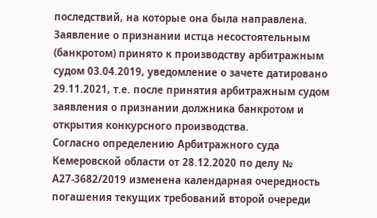последствий, на которые она была направлена.
Заявление о признании истца несостоятельным (банкротом) принято к производству арбитражным судом 03.04.2019, уведомление о зачете датировано 29.11.2021, т.е. после принятия арбитражным судом заявления о признании должника банкротом и открытия конкурсного производства.
Согласно определению Арбитражного суда Кемеровской области от 28.12.2020 по делу № А27-3682/2019 изменена календарная очередность погашения текущих требований второй очереди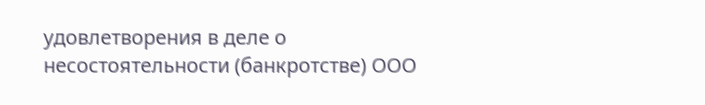удовлетворения в деле о несостоятельности (банкротстве) ООО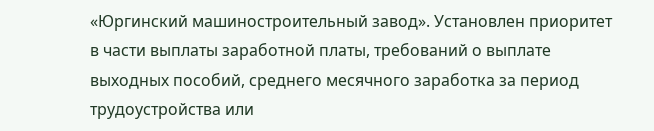«Юргинский машиностроительный завод». Установлен приоритет в части выплаты заработной платы, требований о выплате выходных пособий, среднего месячного заработка за период трудоустройства или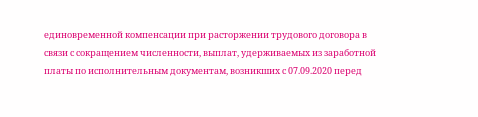единовременной компенсации при расторжении трудового договора в связи с сокращением численности, выплат, удерживаемых из заработной платы по исполнительным документам, возникших с 07.09.2020 перед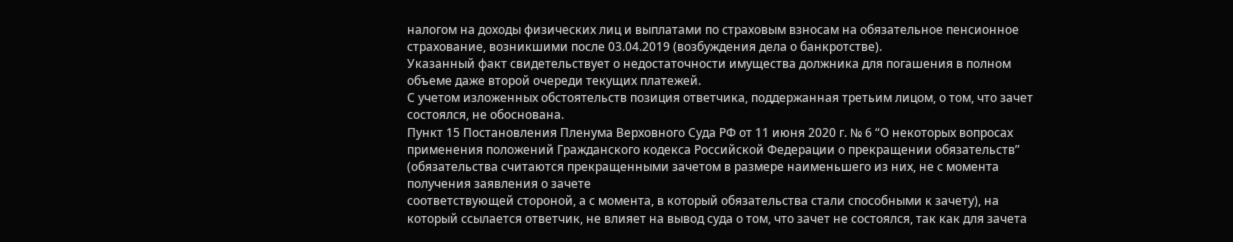налогом на доходы физических лиц и выплатами по страховым взносам на обязательное пенсионное страхование, возникшими после 03.04.2019 (возбуждения дела о банкротстве).
Указанный факт свидетельствует о недостаточности имущества должника для погашения в полном объеме даже второй очереди текущих платежей.
С учетом изложенных обстоятельств позиция ответчика, поддержанная третьим лицом, о том, что зачет состоялся, не обоснована.
Пункт 15 Постановления Пленума Верховного Суда РФ от 11 июня 2020 г. № 6 “О некоторых вопросах применения положений Гражданского кодекса Российской Федерации о прекращении обязательств” (обязательства считаются прекращенными зачетом в размере наименьшего из них, не с момента получения заявления о зачете
соответствующей стороной, а с момента, в который обязательства стали способными к зачету), на который ссылается ответчик, не влияет на вывод суда о том, что зачет не состоялся, так как для зачета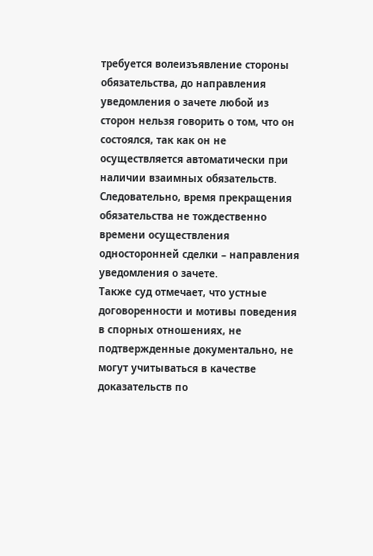требуется волеизъявление стороны обязательства, до направления уведомления о зачете любой из сторон нельзя говорить о том, что он состоялся, так как он не осуществляется автоматически при наличии взаимных обязательств.
Следовательно, время прекращения обязательства не тождественно времени осуществления односторонней сделки – направления уведомления о зачете.
Также суд отмечает, что устные договоренности и мотивы поведения в спорных отношениях, не подтвержденные документально, не могут учитываться в качестве доказательств по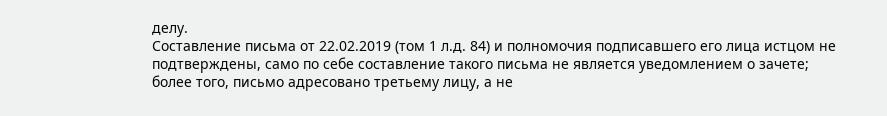делу.
Составление письма от 22.02.2019 (том 1 л.д. 84) и полномочия подписавшего его лица истцом не подтверждены, само по себе составление такого письма не является уведомлением о зачете; более того, письмо адресовано третьему лицу, а не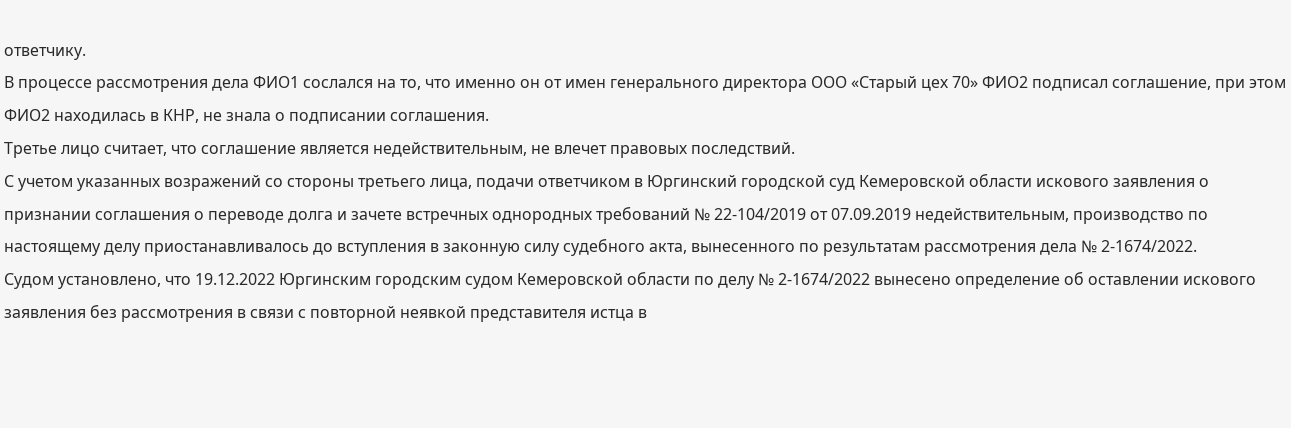ответчику.
В процессе рассмотрения дела ФИО1 сослался на то, что именно он от имен генерального директора ООО «Старый цех 70» ФИО2 подписал соглашение, при этом ФИО2 находилась в КНР, не знала о подписании соглашения.
Третье лицо считает, что соглашение является недействительным, не влечет правовых последствий.
С учетом указанных возражений со стороны третьего лица, подачи ответчиком в Юргинский городской суд Кемеровской области искового заявления о признании соглашения о переводе долга и зачете встречных однородных требований № 22-104/2019 от 07.09.2019 недействительным, производство по настоящему делу приостанавливалось до вступления в законную силу судебного акта, вынесенного по результатам рассмотрения дела № 2-1674/2022.
Судом установлено, что 19.12.2022 Юргинским городским судом Кемеровской области по делу № 2-1674/2022 вынесено определение об оставлении искового заявления без рассмотрения в связи с повторной неявкой представителя истца в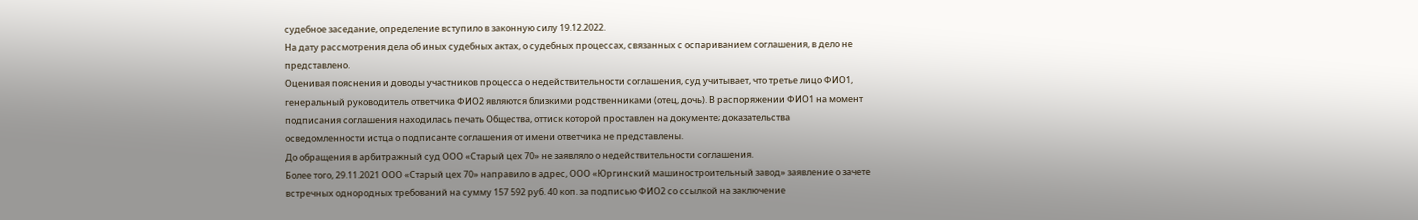судебное заседание, определение вступило в законную силу 19.12.2022.
На дату рассмотрения дела об иных судебных актах, о судебных процессах, связанных с оспариванием соглашения, в дело не представлено.
Оценивая пояснения и доводы участников процесса о недействительности соглашения, суд учитывает, что третье лицо ФИО1, генеральный руководитель ответчика ФИО2 являются близкими родственниками (отец, дочь). В распоряжении ФИО1 на момент подписания соглашения находилась печать Общества, оттиск которой проставлен на документе; доказательства осведомленности истца о подписанте соглашения от имени ответчика не представлены.
До обращения в арбитражный суд ООО «Старый цех 70» не заявляло о недействительности соглашения.
Более того, 29.11.2021 ООО «Старый цех 70» направило в адрес, ООО «Юргинский машиностроительный завод» заявление о зачете встречных однородных требований на сумму 157 592 руб. 40 коп. за подписью ФИО2 со ссылкой на заключение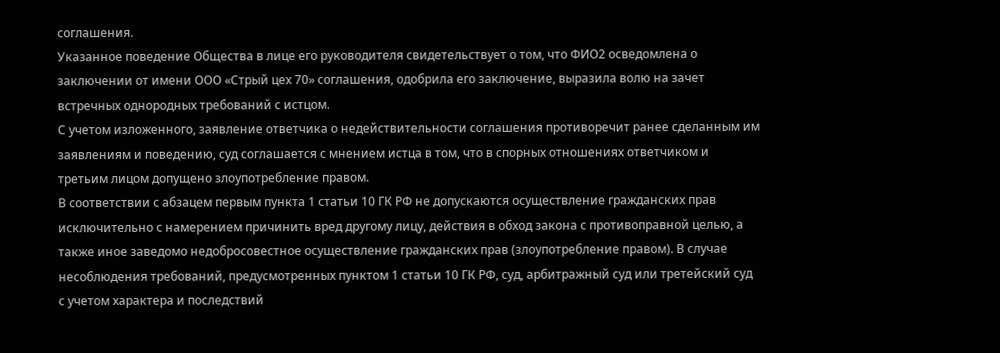соглашения.
Указанное поведение Общества в лице его руководителя свидетельствует о том, что ФИО2 осведомлена о заключении от имени ООО «Стрый цех 70» соглашения, одобрила его заключение, выразила волю на зачет встречных однородных требований с истцом.
С учетом изложенного, заявление ответчика о недействительности соглашения противоречит ранее сделанным им заявлениям и поведению, суд соглашается с мнением истца в том, что в спорных отношениях ответчиком и третьим лицом допущено злоупотребление правом.
В соответствии с абзацем первым пункта 1 статьи 10 ГК РФ не допускаются осуществление гражданских прав исключительно с намерением причинить вред другому лицу, действия в обход закона с противоправной целью, а также иное заведомо недобросовестное осуществление гражданских прав (злоупотребление правом). В случае несоблюдения требований, предусмотренных пунктом 1 статьи 10 ГК РФ, суд, арбитражный суд или третейский суд с учетом характера и последствий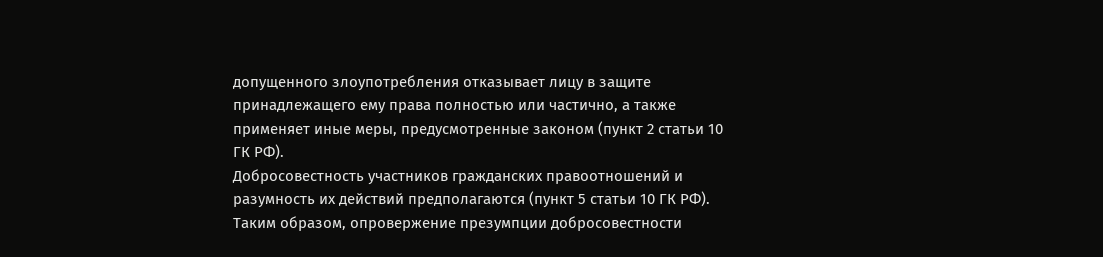допущенного злоупотребления отказывает лицу в защите принадлежащего ему права полностью или частично, а также применяет иные меры, предусмотренные законом (пункт 2 статьи 10 ГК РФ).
Добросовестность участников гражданских правоотношений и разумность их действий предполагаются (пункт 5 статьи 10 ГК РФ). Таким образом, опровержение презумпции добросовестности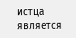истца является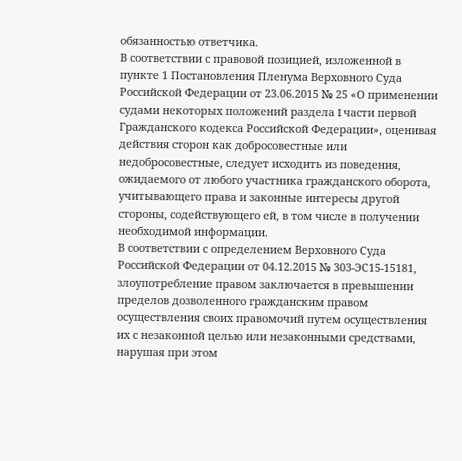обязанностью ответчика.
В соответствии с правовой позицией, изложенной в пункте 1 Постановления Пленума Верховного Суда Российской Федерации от 23.06.2015 № 25 «О применении судами некоторых положений раздела I части первой Гражданского кодекса Российской Федерации», оценивая действия сторон как добросовестные или недобросовестные, следует исходить из поведения, ожидаемого от любого участника гражданского оборота, учитывающего права и законные интересы другой стороны, содействующего ей, в том числе в получении необходимой информации.
В соответствии с определением Верховного Суда Российской Федерации от 04.12.2015 № 303-ЭС15-15181, злоупотребление правом заключается в превышении пределов дозволенного гражданским правом осуществления своих правомочий путем осуществления их с незаконной целью или незаконными средствами, нарушая при этом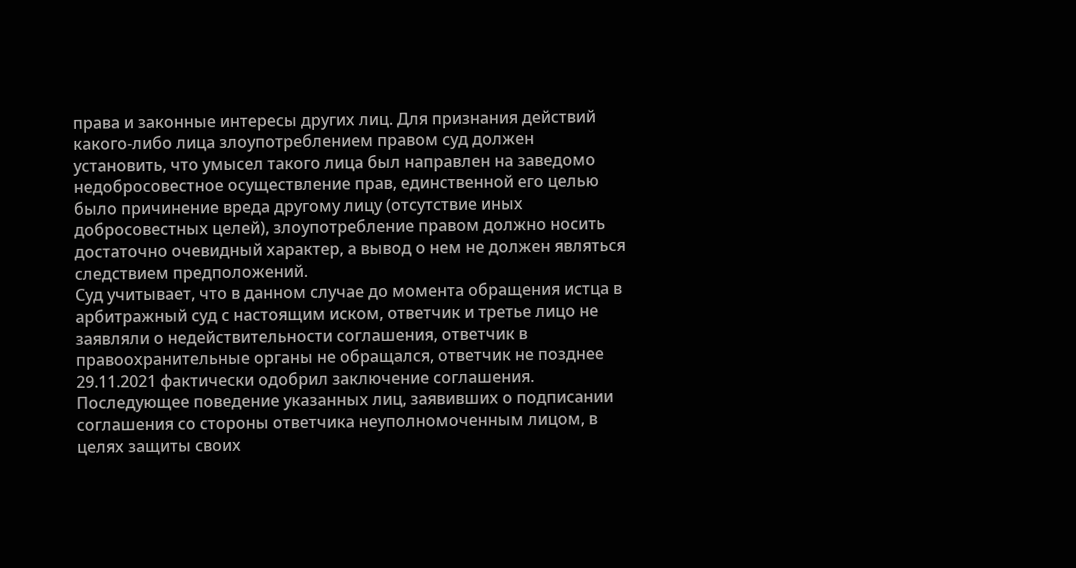права и законные интересы других лиц. Для признания действий какого-либо лица злоупотреблением правом суд должен установить, что умысел такого лица был направлен на заведомо недобросовестное осуществление прав, единственной его целью было причинение вреда другому лицу (отсутствие иных добросовестных целей), злоупотребление правом должно носить достаточно очевидный характер, а вывод о нем не должен являться следствием предположений.
Суд учитывает, что в данном случае до момента обращения истца в арбитражный суд с настоящим иском, ответчик и третье лицо не заявляли о недействительности соглашения, ответчик в правоохранительные органы не обращался, ответчик не позднее 29.11.2021 фактически одобрил заключение соглашения.
Последующее поведение указанных лиц, заявивших о подписании соглашения со стороны ответчика неуполномоченным лицом, в целях защиты своих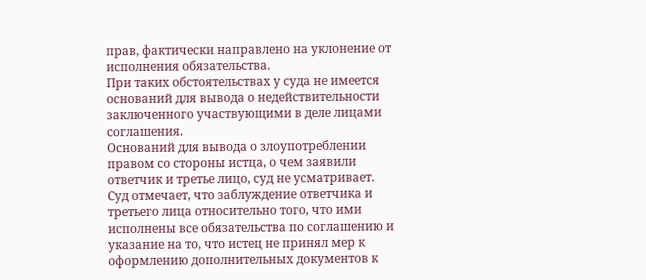прав, фактически направлено на уклонение от исполнения обязательства.
При таких обстоятельствах у суда не имеется оснований для вывода о недействительности заключенного участвующими в деле лицами соглашения.
Оснований для вывода о злоупотреблении правом со стороны истца, о чем заявили ответчик и третье лицо, суд не усматривает.
Суд отмечает, что заблуждение ответчика и третьего лица относительно того, что ими исполнены все обязательства по соглашению и указание на то, что истец не принял мер к оформлению дополнительных документов к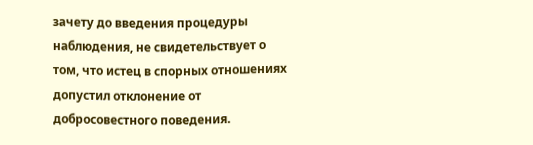зачету до введения процедуры наблюдения, не свидетельствует о том, что истец в спорных отношениях допустил отклонение от добросовестного поведения.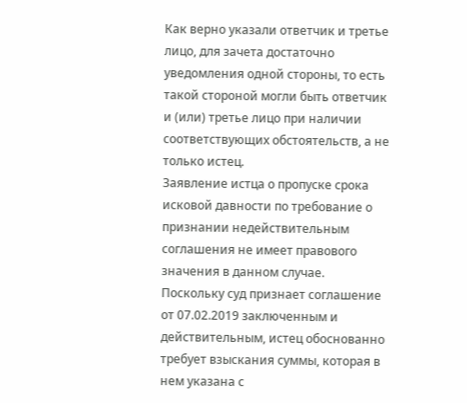Как верно указали ответчик и третье лицо, для зачета достаточно уведомления одной стороны, то есть такой стороной могли быть ответчик и (или) третье лицо при наличии соответствующих обстоятельств, а не только истец.
Заявление истца о пропуске срока исковой давности по требование о признании недействительным соглашения не имеет правового значения в данном случае.
Поскольку суд признает соглашение от 07.02.2019 заключенным и действительным, истец обоснованно требует взыскания суммы, которая в нем указана с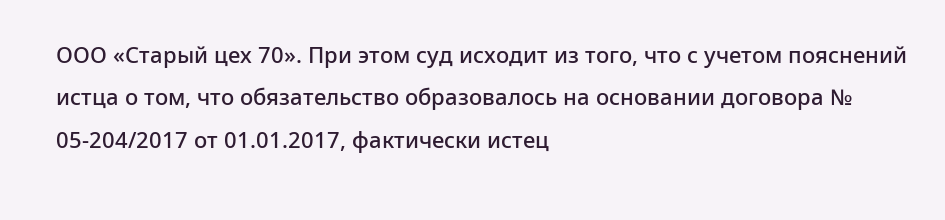ООО «Старый цех 70». При этом суд исходит из того, что с учетом пояснений истца о том, что обязательство образовалось на основании договора № 05-204/2017 от 01.01.2017, фактически истец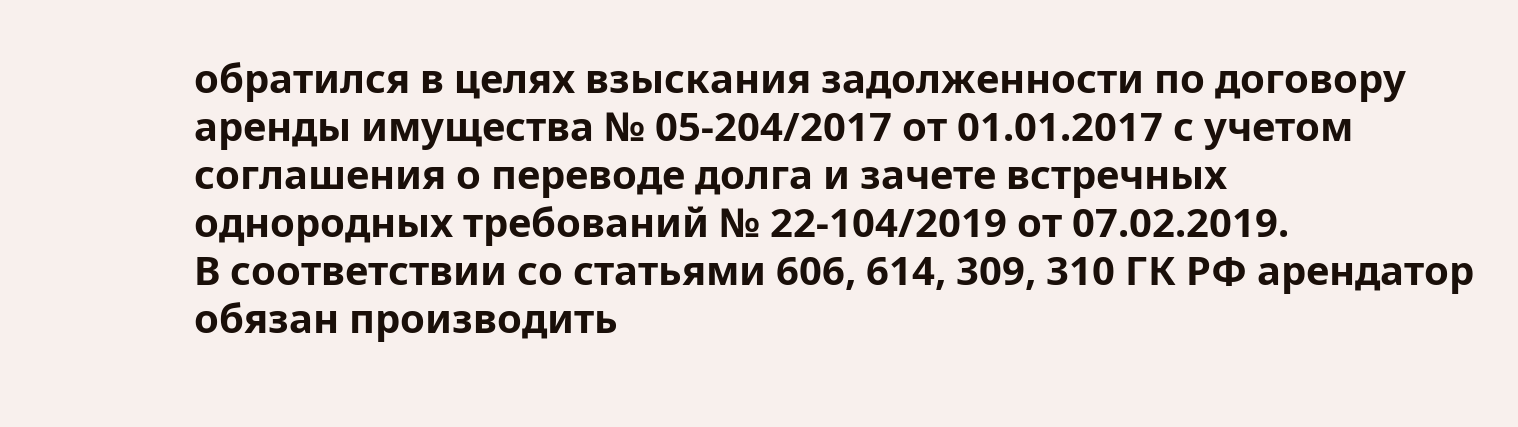обратился в целях взыскания задолженности по договору аренды имущества № 05-204/2017 от 01.01.2017 с учетом соглашения о переводе долга и зачете встречных однородных требований № 22-104/2019 от 07.02.2019.
В соответствии со статьями 606, 614, 309, 310 ГК РФ арендатор обязан производить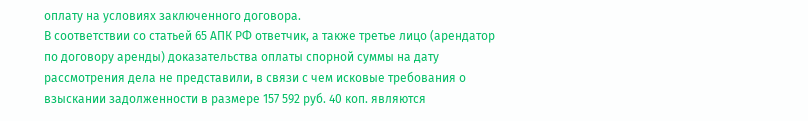оплату на условиях заключенного договора.
В соответствии со статьей 65 АПК РФ ответчик, а также третье лицо (арендатор по договору аренды) доказательства оплаты спорной суммы на дату рассмотрения дела не представили, в связи с чем исковые требования о взыскании задолженности в размере 157 592 руб. 40 коп. являются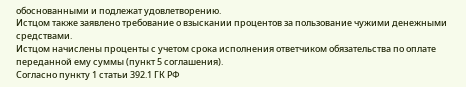обоснованными и подлежат удовлетворению.
Истцом также заявлено требование о взыскании процентов за пользование чужими денежными средствами.
Истцом начислены проценты с учетом срока исполнения ответчиком обязательства по оплате переданной ему суммы (пункт 5 соглашения).
Согласно пункту 1 статьи 392.1 ГК РФ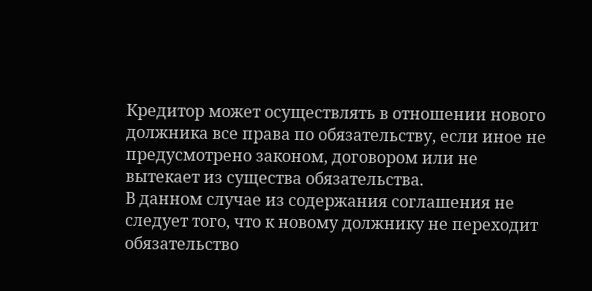Кредитор может осуществлять в отношении нового должника все права по обязательству, если иное не предусмотрено законом, договором или не вытекает из существа обязательства.
В данном случае из содержания соглашения не следует того, что к новому должнику не переходит обязательство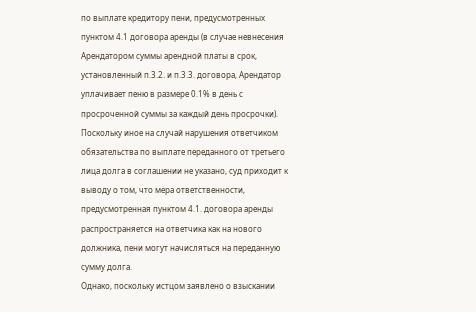по выплате кредитору пени, предусмотренных пунктом 4.1 договора аренды (в случае невнесения Арендатором суммы арендной платы в срок, установленный п.3.2. и п.3.3. договора, Арендатор уплачивает пеню в размере 0.1% в день с просроченной суммы за каждый день просрочки).
Поскольку иное на случай нарушения ответчиком обязательства по выплате переданного от третьего лица долга в соглашении не указано, суд приходит к выводу о том, что мера ответственности, предусмотренная пунктом 4.1. договора аренды распространяется на ответчика как на нового должника, пени могут начисляться на переданную сумму долга.
Однако, поскольку истцом заявлено о взыскании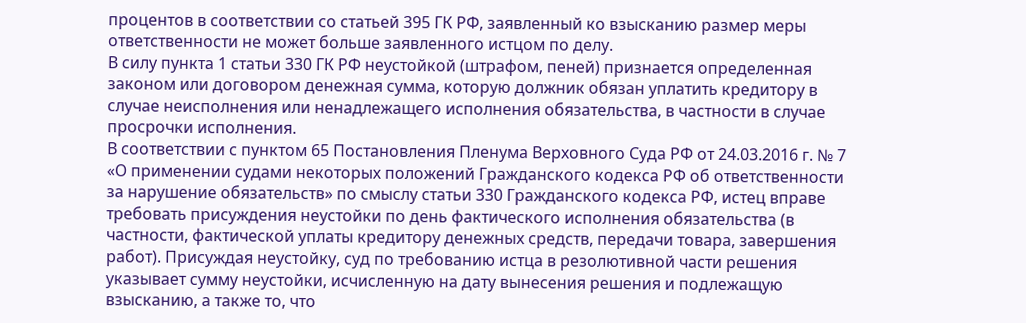процентов в соответствии со статьей 395 ГК РФ, заявленный ко взысканию размер меры ответственности не может больше заявленного истцом по делу.
В силу пункта 1 статьи 330 ГК РФ неустойкой (штрафом, пеней) признается определенная законом или договором денежная сумма, которую должник обязан уплатить кредитору в случае неисполнения или ненадлежащего исполнения обязательства, в частности в случае просрочки исполнения.
В соответствии с пунктом 65 Постановления Пленума Верховного Суда РФ от 24.03.2016 г. № 7 «О применении судами некоторых положений Гражданского кодекса РФ об ответственности за нарушение обязательств» по смыслу статьи 330 Гражданского кодекса РФ, истец вправе требовать присуждения неустойки по день фактического исполнения обязательства (в частности, фактической уплаты кредитору денежных средств, передачи товара, завершения работ). Присуждая неустойку, суд по требованию истца в резолютивной части решения указывает сумму неустойки, исчисленную на дату вынесения решения и подлежащую взысканию, а также то, что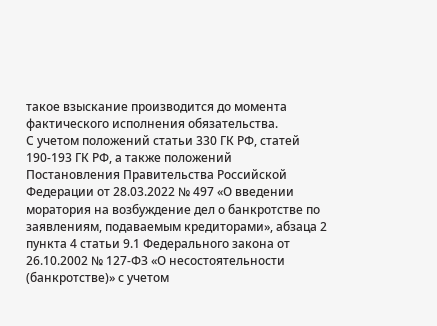такое взыскание производится до момента фактического исполнения обязательства.
С учетом положений статьи 330 ГК РФ, статей 190-193 ГК РФ, а также положений Постановления Правительства Российской Федерации от 28.03.2022 № 497 «О введении моратория на возбуждение дел о банкротстве по заявлениям, подаваемым кредиторами», абзаца 2 пункта 4 статьи 9.1 Федерального закона от 26.10.2002 № 127-ФЗ «О несостоятельности (банкротстве)» с учетом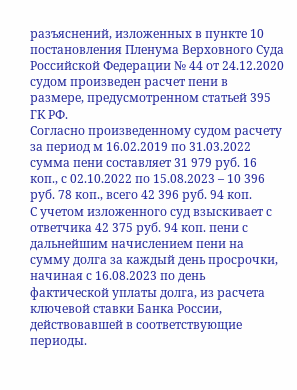разъяснений, изложенных в пункте 10 постановления Пленума Верховного Суда Российской Федерации № 44 от 24.12.2020 судом произведен расчет пени в размере, предусмотренном статьей 395 ГК РФ.
Согласно произведенному судом расчету за период м 16.02.2019 по 31.03.2022 сумма пени составляет 31 979 руб. 16 коп., с 02.10.2022 по 15.08.2023 – 10 396 руб. 78 коп., всего 42 396 руб. 94 коп.
С учетом изложенного суд взыскивает с ответчика 42 375 руб. 94 коп. пени с дальнейшим начислением пени на сумму долга за каждый день просрочки, начиная с 16.08.2023 по день фактической уплаты долга, из расчета ключевой ставки Банка России, действовавшей в соответствующие периоды.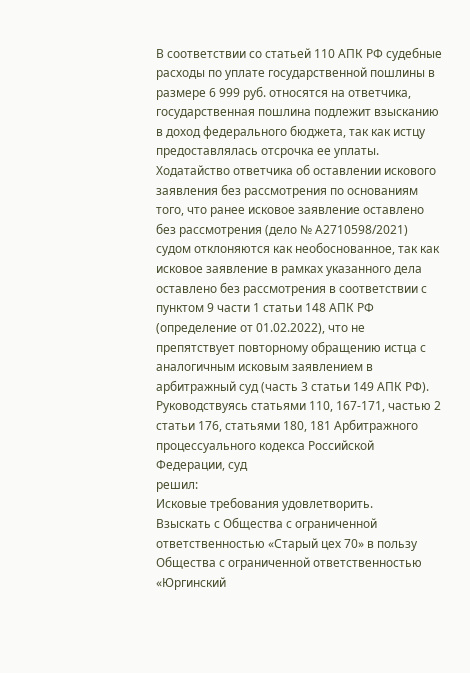В соответствии со статьей 110 АПК РФ судебные расходы по уплате государственной пошлины в размере 6 999 руб. относятся на ответчика, государственная пошлина подлежит взысканию в доход федерального бюджета, так как истцу предоставлялась отсрочка ее уплаты.
Ходатайство ответчика об оставлении искового заявления без рассмотрения по основаниям того, что ранее исковое заявление оставлено без рассмотрения (дело № А2710598/2021) судом отклоняются как необоснованное, так как исковое заявление в рамках указанного дела оставлено без рассмотрения в соответствии с пунктом 9 части 1 статьи 148 АПК РФ (определение от 01.02.2022), что не препятствует повторному обращению истца с аналогичным исковым заявлением в арбитражный суд (часть 3 статьи 149 АПК РФ).
Руководствуясь статьями 110, 167-171, частью 2 статьи 176, статьями 180, 181 Арбитражного процессуального кодекса Российской Федерации, суд
решил:
Исковые требования удовлетворить.
Взыскать с Общества с ограниченной ответственностью «Старый цех 70» в пользу Общества с ограниченной ответственностью «Юргинский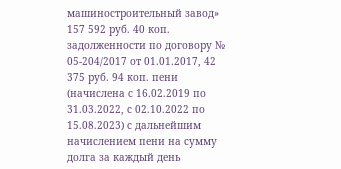машиностроительный завод» 157 592 руб. 40 коп. задолженности по договору № 05-204/2017 от 01.01.2017, 42 375 руб. 94 коп. пени (начислена с 16.02.2019 по 31.03.2022, с 02.10.2022 по 15.08.2023) с дальнейшим начислением пени на сумму долга за каждый день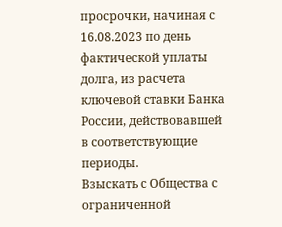просрочки, начиная с 16.08.2023 по день фактической уплаты долга, из расчета ключевой ставки Банка России, действовавшей в соответствующие периоды.
Взыскать с Общества с ограниченной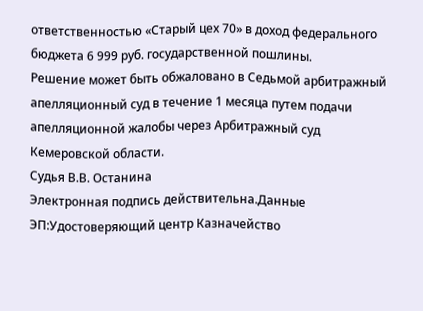ответственностью «Старый цех 70» в доход федерального бюджета 6 999 руб. государственной пошлины.
Решение может быть обжаловано в Седьмой арбитражный апелляционный суд в течение 1 месяца путем подачи апелляционной жалобы через Арбитражный суд Кемеровской области.
Судья В.В. Останина
Электронная подпись действительна.Данные ЭП:Удостоверяющий центр Казначейство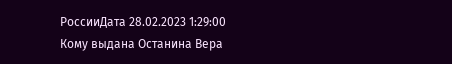РоссииДата 28.02.2023 1:29:00
Кому выдана Останина Вера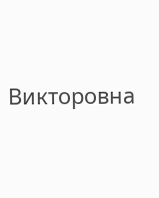Викторовна